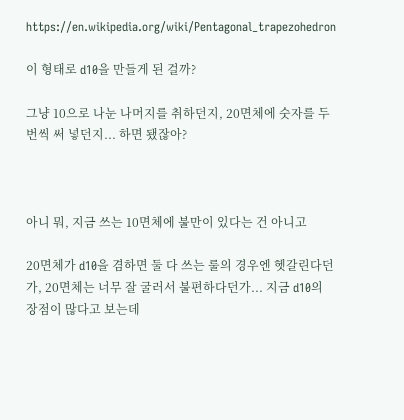https://en.wikipedia.org/wiki/Pentagonal_trapezohedron

이 형태로 d10을 만들게 된 걸까?

그냥 10으로 나눈 나머지를 취하던지, 20면체에 숫자를 두 번씩 써 넣던지... 하면 됐잖아?



아니 뭐, 지금 쓰는 10면체에 불만이 있다는 건 아니고

20면체가 d10을 겸하면 둘 다 쓰는 룰의 경우엔 헷갈린다던가, 20면체는 너무 잘 굴러서 불편하다던가... 지금 d10의 장점이 많다고 보는데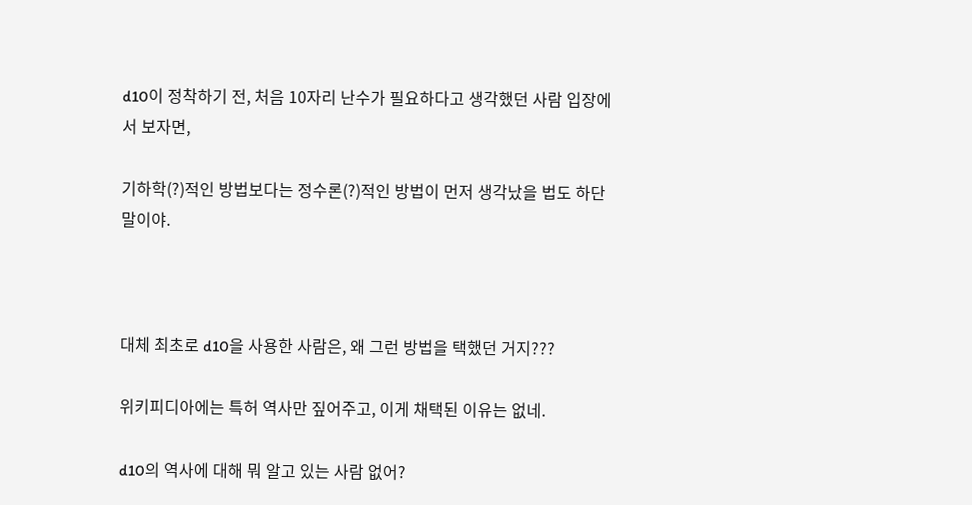d10이 정착하기 전, 처음 10자리 난수가 필요하다고 생각했던 사람 입장에서 보자면,

기하학(?)적인 방법보다는 정수론(?)적인 방법이 먼저 생각났을 법도 하단 말이야.



대체 최초로 d10을 사용한 사람은, 왜 그런 방법을 택했던 거지???

위키피디아에는 특허 역사만 짚어주고, 이게 채택된 이유는 없네.

d10의 역사에 대해 뭐 알고 있는 사람 없어?